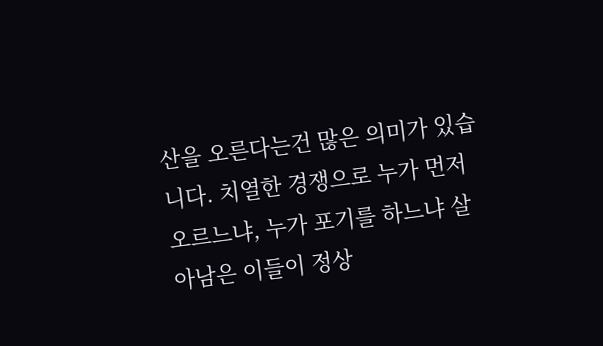산을 오른다는건 많은 의미가 있습니다. 치열한 경쟁으로 누가 먼저 오르느냐, 누가 포기를 하느냐 살아남은 이들이 정상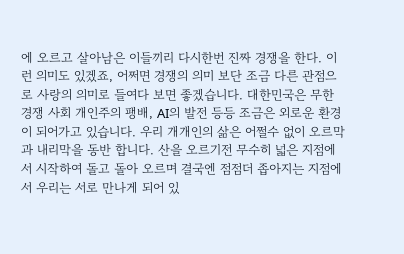에 오르고 살아남은 이들끼리 다시한번 진짜 경쟁을 한다. 이런 의미도 있겠죠, 어쩌면 경쟁의 의미 보단 조금 다른 관점으로 사랑의 의미로 들여다 보면 좋겠습니다. 대한민국은 무한 경쟁 사회 개인주의 팽배, AI의 발전 등등 조금은 외로운 환경이 되어가고 있습니다. 우리 개개인의 삶은 어쩔수 없이 오르막과 내리막을 동반 합니다. 산을 오르기전 무수히 넓은 지점에서 시작하여 돌고 돌아 오르며 결국엔 점점더 좁아지는 지점에서 우리는 서로 만나게 되어 있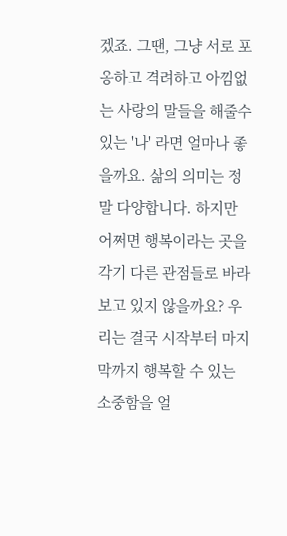겠죠. 그땐, 그냥 서로 포옹하고 격려하고 아낌없는 사랑의 말들을 해줄수있는 '나' 라면 얼마나 좋을까요. 삶의 의미는 정말 다양합니다. 하지만 어쩌면 행복이라는 곳을 각기 다른 관점들로 바라보고 있지 않을까요? 우리는 결국 시작부터 마지막까지 행복할 수 있는 소중함을 얼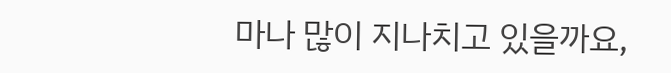마나 많이 지나치고 있을까요,